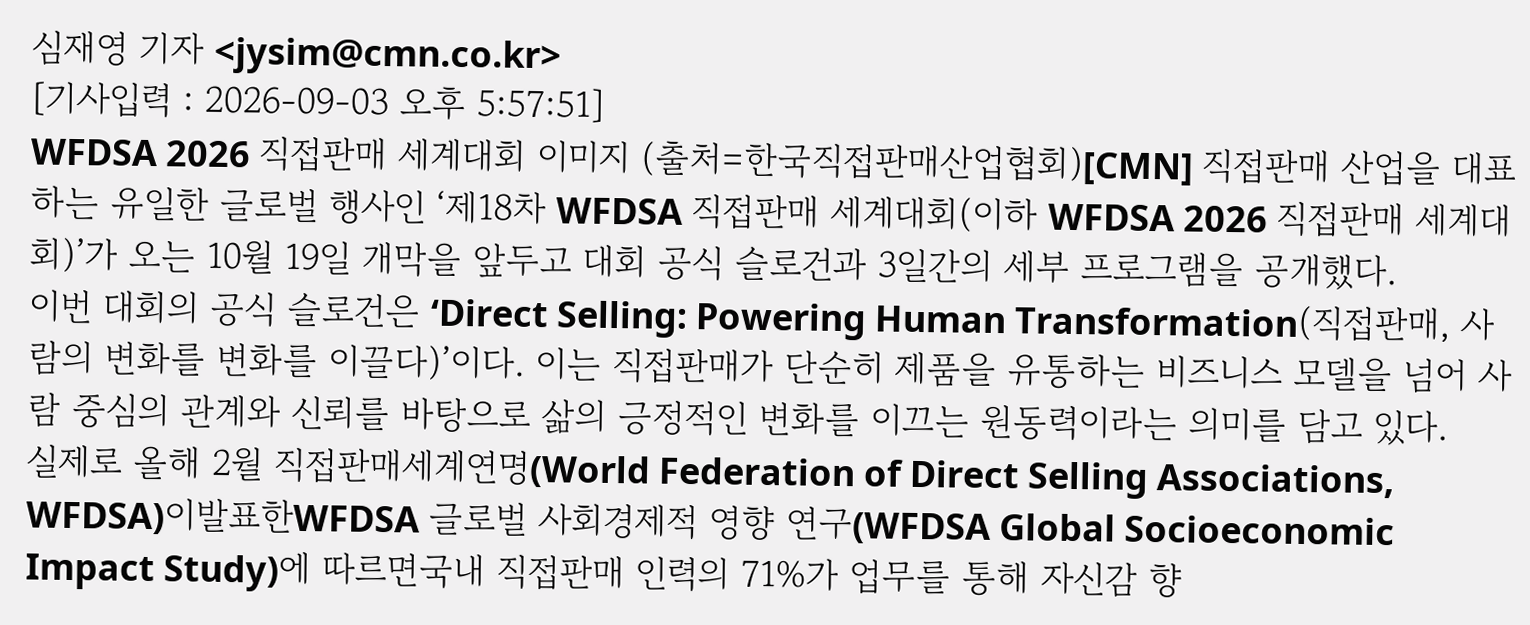심재영 기자 <jysim@cmn.co.kr>
[기사입력 : 2026-09-03 오후 5:57:51]
WFDSA 2026 직접판매 세계대회 이미지 (출처=한국직접판매산업협회)[CMN] 직접판매 산업을 대표하는 유일한 글로벌 행사인 ‘제18차 WFDSA 직접판매 세계대회(이하 WFDSA 2026 직접판매 세계대회)’가 오는 10월 19일 개막을 앞두고 대회 공식 슬로건과 3일간의 세부 프로그램을 공개했다.
이번 대회의 공식 슬로건은 ‘Direct Selling: Powering Human Transformation(직접판매, 사람의 변화를 변화를 이끌다)’이다. 이는 직접판매가 단순히 제품을 유통하는 비즈니스 모델을 넘어 사람 중심의 관계와 신뢰를 바탕으로 삶의 긍정적인 변화를 이끄는 원동력이라는 의미를 담고 있다.
실제로 올해 2월 직접판매세계연명(World Federation of Direct Selling Associations, WFDSA)이발표한WFDSA 글로벌 사회경제적 영향 연구(WFDSA Global Socioeconomic Impact Study)에 따르면국내 직접판매 인력의 71%가 업무를 통해 자신감 향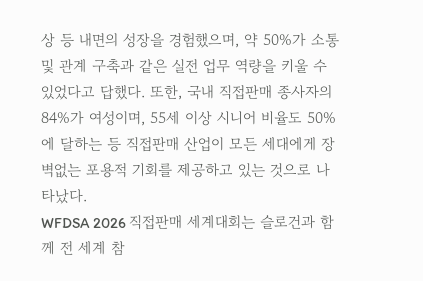상 등 내면의 성장을 경험했으며, 약 50%가 소통 및 관계 구축과 같은 실전 업무 역량을 키울 수 있었다고 답했다. 또한, 국내 직접판매 종사자의 84%가 여성이며, 55세 이상 시니어 비율도 50%에 달하는 등 직접판매 산업이 모든 세대에게 장벽없는 포용적 기회를 제공하고 있는 것으로 나타났다.
WFDSA 2026 직접판매 세계대회는 슬로건과 함께 전 세계 참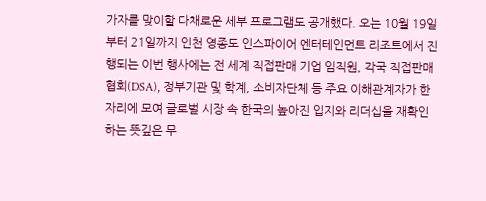가자를 맞이할 다채로운 세부 프로그램도 공개했다. 오는 10월 19일부터 21일까지 인천 영종도 인스파이어 엔터테인먼트 리조트에서 진행되는 이번 행사에는 전 세계 직접판매 기업 임직원, 각국 직접판매협회(DSA), 정부기관 및 학계, 소비자단체 등 주요 이해관계자가 한자리에 모여 글로벌 시장 속 한국의 높아진 입지와 리더십을 재확인하는 뜻깊은 무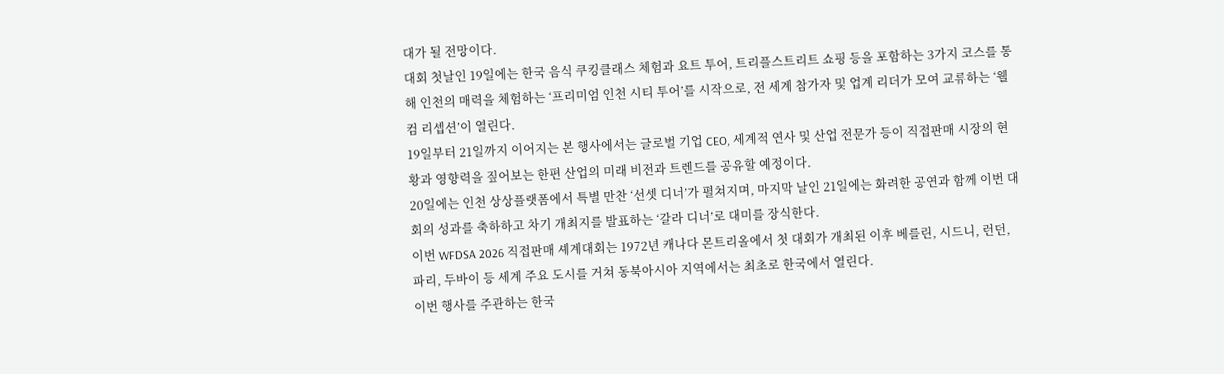대가 될 전망이다.
대회 첫날인 19일에는 한국 음식 쿠킹클래스 체험과 요트 투어, 트리플스트리트 쇼핑 등을 포함하는 3가지 코스를 통해 인천의 매력을 체험하는 ‘프리미엄 인천 시티 투어’를 시작으로, 전 세계 참가자 및 업계 리더가 모여 교류하는 ‘웰컴 리셉션’이 열린다.
19일부터 21일까지 이어지는 본 행사에서는 글로벌 기업 CEO, 세계적 연사 및 산업 전문가 등이 직접판매 시장의 현황과 영향력을 짚어보는 한편 산업의 미래 비전과 트렌드를 공유할 예정이다.
20일에는 인천 상상플랫폼에서 특별 만찬 ‘선셋 디너’가 펼쳐지며, 마지막 날인 21일에는 화려한 공연과 함께 이번 대회의 성과를 축하하고 차기 개최지를 발표하는 ‘갈라 디너’로 대미를 장식한다.
이번 WFDSA 2026 직접판매 셰계대회는 1972년 캐나다 몬트리올에서 첫 대회가 개최된 이후 베를린, 시드니, 런던, 파리, 두바이 등 세계 주요 도시를 거쳐 동북아시아 지역에서는 최초로 한국에서 열린다.
이번 행사를 주관하는 한국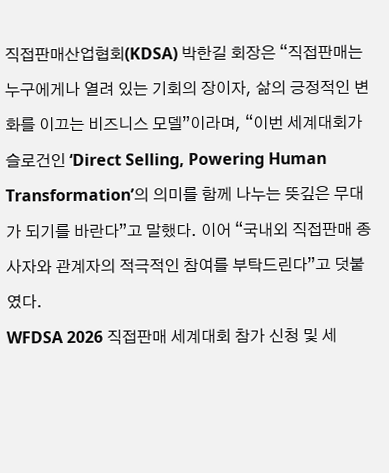직접판매산업협회(KDSA) 박한길 회장은 “직접판매는 누구에게나 열려 있는 기회의 장이자, 삶의 긍정적인 변화를 이끄는 비즈니스 모델”이라며, “이번 세계대회가 슬로건인 ‘Direct Selling, Powering Human Transformation’의 의미를 함께 나누는 뜻깊은 무대가 되기를 바란다”고 말했다. 이어 “국내외 직접판매 종사자와 관계자의 적극적인 참여를 부탁드린다”고 덧붙였다.
WFDSA 2026 직접판매 세계대회 참가 신청 및 세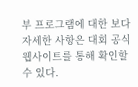부 프로그램에 대한 보다 자세한 사항은 대회 공식 웹사이트를 통해 확인할 수 있다.